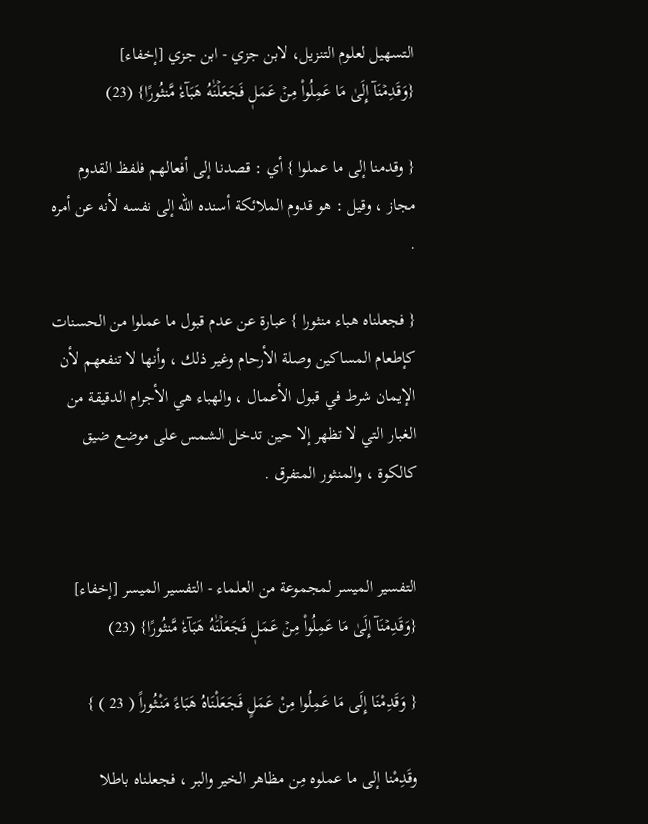التسهيل لعلوم التنزيل، لابن جزي - ابن جزي [إخفاء]
{وَقَدِمۡنَآ إِلَىٰ مَا عَمِلُواْ مِنۡ عَمَلٖ فَجَعَلۡنَٰهُ هَبَآءٗ مَّنثُورًا} (23)

{ وقدمنا إلى ما عملوا } أي : قصدنا إلى أفعالهم فلفظ القدوم مجاز ، وقيل : هو قدوم الملائكة أسنده الله إلى نفسه لأنه عن أمره .

{ فجعلناه هباء منثورا } عبارة عن عدم قبول ما عملوا من الحسنات كإطعام المساكين وصلة الأرحام وغير ذلك ، وأنها لا تنفعهم لأن الإيمان شرط في قبول الأعمال ، والهباء هي الأجرام الدقيقة من الغبار التي لا تظهر إلا حين تدخل الشمس على موضع ضيق كالكوة ، والمنثور المتفرق .


التفسير الميسر لمجموعة من العلماء - التفسير الميسر [إخفاء]
{وَقَدِمۡنَآ إِلَىٰ مَا عَمِلُواْ مِنۡ عَمَلٖ فَجَعَلۡنَٰهُ هَبَآءٗ مَّنثُورًا} (23)

{ وَقَدِمْنَا إِلَى مَا عَمِلُوا مِنْ عَمَلٍ فَجَعَلْنَاهُ هَبَاءً مَنْثُوراً ( 23 ) }

وقَدِمْنا إلى ما عملوه مِن مظاهر الخير والبر ، فجعلناه باطلا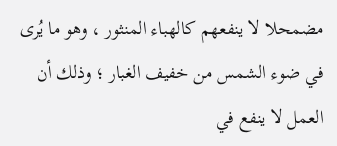مضمحلا لا ينفعهم كالهباء المنثور ، وهو ما يُرى في ضوء الشمس من خفيف الغبار ؛ وذلك أن العمل لا ينفع في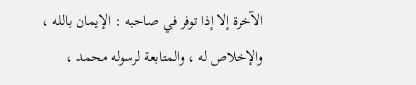الآخرة إلا إذا توفر في صاحبه : الإيمان بالله ، والإخلاص له ، والمتابعة لرسوله محمد ،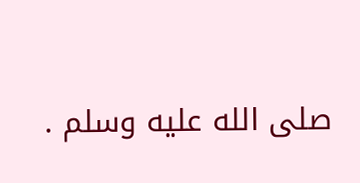صلى الله عليه وسلم .